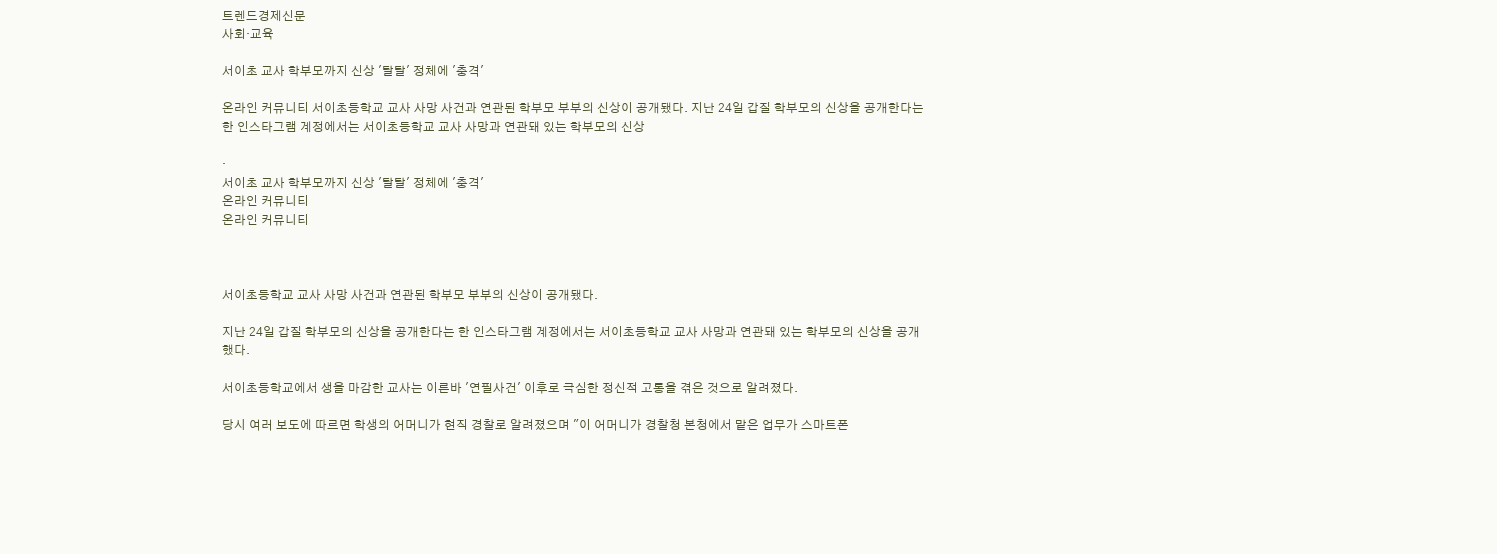트렌드경제신문
사회·교육

서이초 교사 학부모까지 신상 '탈탈' 정체에 '충격'

온라인 커뮤니티 서이초등학교 교사 사망 사건과 연관된 학부모 부부의 신상이 공개됐다. 지난 24일 갑질 학부모의 신상을 공개한다는 한 인스타그램 계정에서는 서이초등학교 교사 사망과 연관돼 있는 학부모의 신상

·
서이초 교사 학부모까지 신상 '탈탈' 정체에 '충격'
온라인 커뮤니티
온라인 커뮤니티



서이초등학교 교사 사망 사건과 연관된 학부모 부부의 신상이 공개됐다.

지난 24일 갑질 학부모의 신상을 공개한다는 한 인스타그램 계정에서는 서이초등학교 교사 사망과 연관돼 있는 학부모의 신상을 공개했다.

서이초등학교에서 생을 마감한 교사는 이른바 '연필사건' 이후로 극심한 정신적 고통을 겪은 것으로 알려졌다.

당시 여러 보도에 따르면 학생의 어머니가 현직 경찰로 알려졌으며 "이 어머니가 경찰청 본청에서 맡은 업무가 스마트폰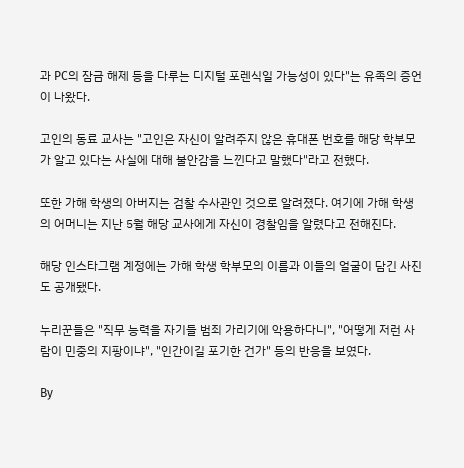과 PC의 잠금 해제 등을 다루는 디지털 포렌식일 가능성이 있다"는 유족의 증언이 나왔다.

고인의 동료 교사는 "고인은 자신이 알려주지 않은 휴대폰 번호를 해당 학부모가 알고 있다는 사실에 대해 불안감을 느낀다고 말했다"라고 전했다.

또한 가해 학생의 아버지는 검찰 수사관인 것으로 알려졌다. 여기에 가해 학생의 어머니는 지난 5월 해당 교사에게 자신이 경찰임을 알렸다고 전해진다.

해당 인스타그램 계정에는 가해 학생 학부모의 이름과 이들의 얼굴이 담긴 사진도 공개됐다.

누리꾼들은 "직무 능력을 자기들 범죄 가리기에 악용하다니", "어떻게 저런 사람이 민중의 지팡이냐", "인간이길 포기한 건가" 등의 반응을 보였다.

By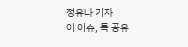정유나 기자
이 이슈, 톡 공유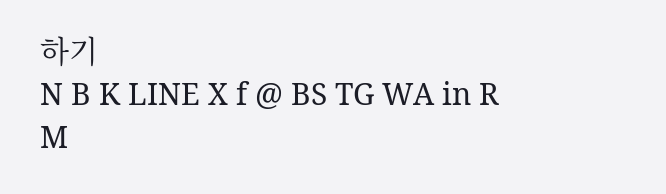하기
N B K LINE X f @ BS TG WA in R M